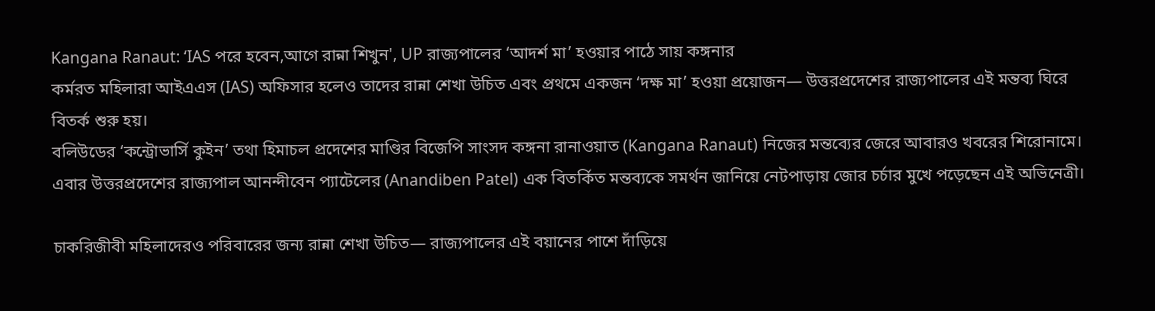Kangana Ranaut: ‘IAS পরে হবেন,আগে রান্না শিখুন', UP রাজ্যপালের ‘আদর্শ মা’ হওয়ার পাঠে সায় কঙ্গনার
কর্মরত মহিলারা আইএএস (IAS) অফিসার হলেও তাদের রান্না শেখা উচিত এবং প্রথমে একজন ‘দক্ষ মা’ হওয়া প্রয়োজন— উত্তরপ্রদেশের রাজ্যপালের এই মন্তব্য ঘিরে বিতর্ক শুরু হয়।
বলিউডের ‘কন্ট্রোভার্সি কুইন’ তথা হিমাচল প্রদেশের মাণ্ডির বিজেপি সাংসদ কঙ্গনা রানাওয়াত (Kangana Ranaut) নিজের মন্তব্যের জেরে আবারও খবরের শিরোনামে। এবার উত্তরপ্রদেশের রাজ্যপাল আনন্দীবেন প্যাটেলের (Anandiben Patel) এক বিতর্কিত মন্তব্যকে সমর্থন জানিয়ে নেটপাড়ায় জোর চর্চার মুখে পড়েছেন এই অভিনেত্রী।

চাকরিজীবী মহিলাদেরও পরিবারের জন্য রান্না শেখা উচিত— রাজ্যপালের এই বয়ানের পাশে দাঁড়িয়ে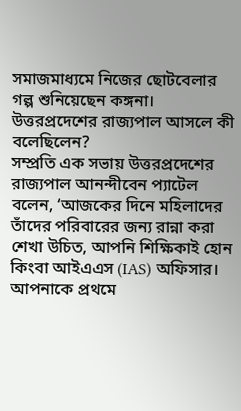সমাজমাধ্যমে নিজের ছোটবেলার গল্প শুনিয়েছেন কঙ্গনা।
উত্তরপ্রদেশের রাজ্যপাল আসলে কী বলেছিলেন?
সম্প্রতি এক সভায় উত্তরপ্রদেশের রাজ্যপাল আনন্দীবেন প্যাটেল বলেন, ‘আজকের দিনে মহিলাদের তাঁদের পরিবারের জন্য রান্না করা শেখা উচিত, আপনি শিক্ষিকাই হোন কিংবা আইএএস (IAS) অফিসার। আপনাকে প্রথমে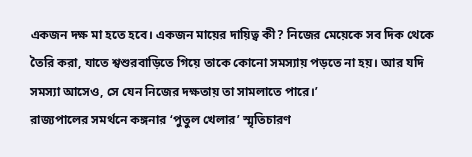একজন দক্ষ মা হতে হবে। একজন মায়ের দায়িত্ব কী? নিজের মেয়েকে সব দিক থেকে তৈরি করা, যাতে শ্বশুরবাড়িতে গিয়ে তাকে কোনো সমস্যায় পড়তে না হয়। আর যদি সমস্যা আসেও, সে যেন নিজের দক্ষতায় তা সামলাতে পারে।’
রাজ্যপালের সমর্থনে কঙ্গনার ‘পুতুল খেলার’ স্মৃতিচারণ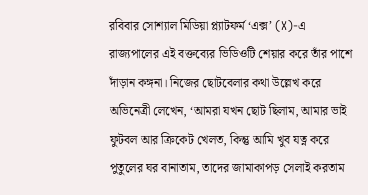রবিবার সোশ্যাল মিডিয়া প্ল্যাটফর্ম ‘এক্স’ (X)-এ রাজ্যপালের এই বক্তব্যের ভিডিওটি শেয়ার করে তাঁর পাশে দাঁড়ান কঙ্গনা। নিজের ছোটবেলার কথা উল্লেখ করে অভিনেত্রী লেখেন, ‘আমরা যখন ছোট ছিলাম, আমার ভাই ফুটবল আর ক্রিকেট খেলত, কিন্তু আমি খুব যত্ন করে পুতুলের ঘর বানাতাম, তাদের জামাকাপড় সেলাই করতাম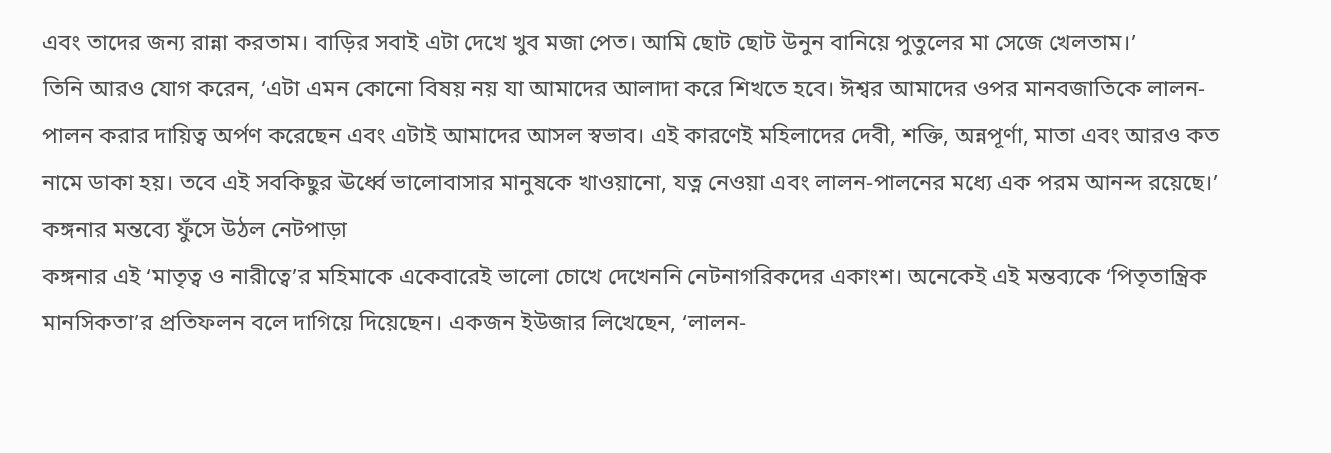এবং তাদের জন্য রান্না করতাম। বাড়ির সবাই এটা দেখে খুব মজা পেত। আমি ছোট ছোট উনুন বানিয়ে পুতুলের মা সেজে খেলতাম।’
তিনি আরও যোগ করেন, ‘এটা এমন কোনো বিষয় নয় যা আমাদের আলাদা করে শিখতে হবে। ঈশ্বর আমাদের ওপর মানবজাতিকে লালন-পালন করার দায়িত্ব অর্পণ করেছেন এবং এটাই আমাদের আসল স্বভাব। এই কারণেই মহিলাদের দেবী, শক্তি, অন্নপূর্ণা, মাতা এবং আরও কত নামে ডাকা হয়। তবে এই সবকিছুর ঊর্ধ্বে ভালোবাসার মানুষকে খাওয়ানো, যত্ন নেওয়া এবং লালন-পালনের মধ্যে এক পরম আনন্দ রয়েছে।’
কঙ্গনার মন্তব্যে ফুঁসে উঠল নেটপাড়া
কঙ্গনার এই ‘মাতৃত্ব ও নারীত্বে’র মহিমাকে একেবারেই ভালো চোখে দেখেননি নেটনাগরিকদের একাংশ। অনেকেই এই মন্তব্যকে ‘পিতৃতান্ত্রিক মানসিকতা’র প্রতিফলন বলে দাগিয়ে দিয়েছেন। একজন ইউজার লিখেছেন, ‘লালন-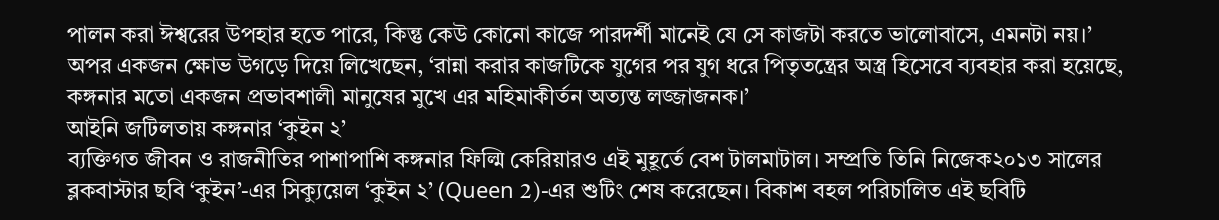পালন করা ঈশ্বরের উপহার হতে পারে, কিন্তু কেউ কোনো কাজে পারদর্শী মানেই যে সে কাজটা করতে ভালোবাসে, এমনটা নয়।’
অপর একজন ক্ষোভ উগড়ে দিয়ে লিখেছেন, ‘রান্না করার কাজটিকে যুগের পর যুগ ধরে পিতৃতন্ত্রের অস্ত্র হিসেবে ব্যবহার করা হয়েছে, কঙ্গনার মতো একজন প্রভাবশালী মানুষের মুখে এর মহিমাকীর্তন অত্যন্ত লজ্জাজনক।’
আইনি জটিলতায় কঙ্গনার ‘কুইন ২’
ব্যক্তিগত জীবন ও রাজনীতির পাশাপাশি কঙ্গনার ফিল্মি কেরিয়ারও এই মুহূর্তে বেশ টালমাটাল। সম্প্রতি তিনি নিজেক২০১৩ সালের ব্লকবাস্টার ছবি ‘কুইন’-এর সিক্যুয়েল ‘কুইন ২’ (Queen 2)-এর শুটিং শেষ করেছেন। বিকাশ বহল পরিচালিত এই ছবিটি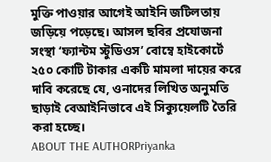মুক্তি পাওয়ার আগেই আইনি জটিলতায় জড়িয়ে পড়েছে। আসল ছবির প্রযোজনা সংস্থা ‘ফ্যান্টম স্টুডিওস’ বোম্বে হাইকোর্টে ২৫০ কোটি টাকার একটি মামলা দায়ের করে দাবি করেছে যে, ওনাদের লিখিত অনুমতি ছাড়াই বেআইনিভাবে এই সিক্যুয়েলটি তৈরি করা হচ্ছে।
ABOUT THE AUTHORPriyanka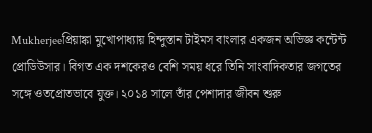Mukherjeeপ্রিয়াঙ্কা মুখোপাধ্যায় হিন্দুস্তান টাইমস বাংলার একজন অভিজ্ঞ কন্টেন্ট প্রোডিউসার। বিগত এক দশকেরও বেশি সময় ধরে তিনি সাংবাদিকতার জগতের সঙ্গে ওতপ্রোতভাবে যুক্ত। ২০১৪ সালে তাঁর পেশাদার জীবন শুরু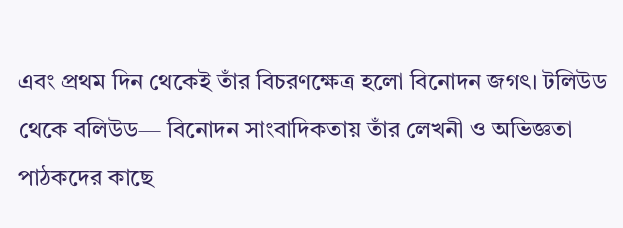এবং প্রথম দিন থেকেই তাঁর বিচরণক্ষেত্র হলো বিনোদন জগৎ। টলিউড থেকে বলিউড— বিনোদন সাংবাদিকতায় তাঁর লেখনী ও অভিজ্ঞতা পাঠকদের কাছে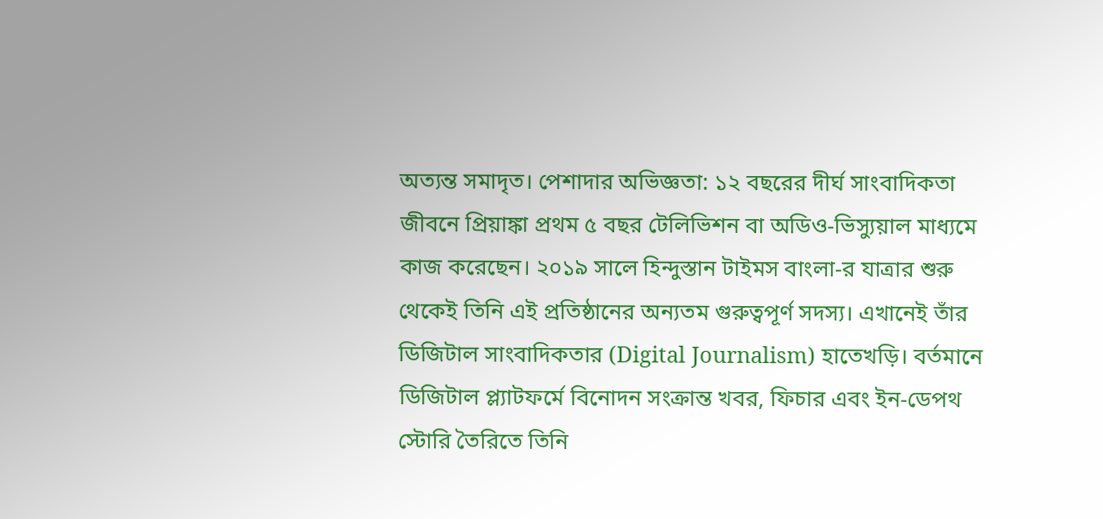অত্যন্ত সমাদৃত। পেশাদার অভিজ্ঞতা: ১২ বছরের দীর্ঘ সাংবাদিকতা জীবনে প্রিয়াঙ্কা প্রথম ৫ বছর টেলিভিশন বা অডিও-ভিস্যুয়াল মাধ্যমে কাজ করেছেন। ২০১৯ সালে হিন্দুস্তান টাইমস বাংলা-র যাত্রার শুরু থেকেই তিনি এই প্রতিষ্ঠানের অন্যতম গুরুত্বপূর্ণ সদস্য। এখানেই তাঁর ডিজিটাল সাংবাদিকতার (Digital Journalism) হাতেখড়ি। বর্তমানে ডিজিটাল প্ল্যাটফর্মে বিনোদন সংক্রান্ত খবর, ফিচার এবং ইন-ডেপথ স্টোরি তৈরিতে তিনি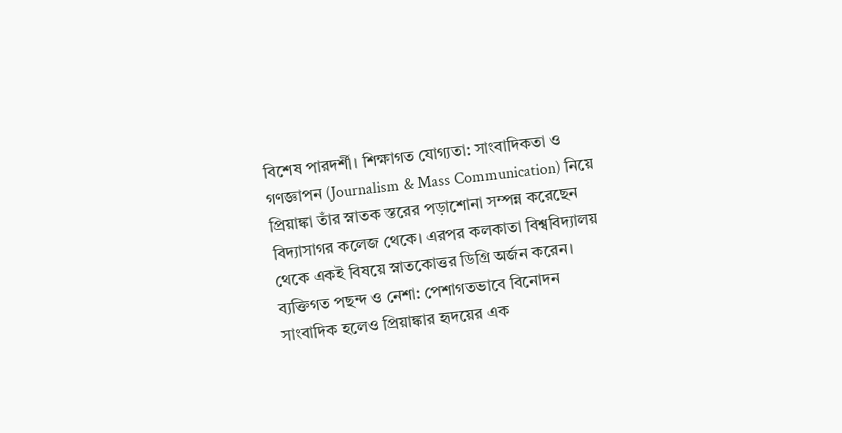বিশেষ পারদর্শী। শিক্ষাগত যোগ্যতা: সাংবাদিকতা ও গণজ্ঞাপন (Journalism & Mass Communication) নিয়ে প্রিয়াঙ্কা তাঁর স্নাতক স্তরের পড়াশোনা সম্পন্ন করেছেন বিদ্যাসাগর কলেজ থেকে। এরপর কলকাতা বিশ্ববিদ্যালয় থেকে একই বিষয়ে স্নাতকোত্তর ডিগ্রি অর্জন করেন। ব্যক্তিগত পছন্দ ও নেশা: পেশাগতভাবে বিনোদন সাংবাদিক হলেও প্রিয়াঙ্কার হৃদয়ের এক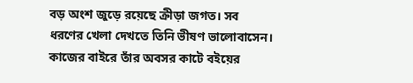বড় অংশ জুড়ে রয়েছে ক্রীড়া জগত। সব ধরণের খেলা দেখতে তিনি ভীষণ ভালোবাসেন। কাজের বাইরে তাঁর অবসর কাটে বইয়ের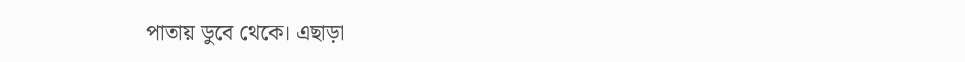পাতায় ডুবে থেকে। এছাড়া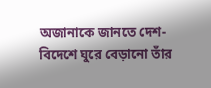অজানাকে জানতে দেশ-বিদেশে ঘুরে বেড়ানো তাঁর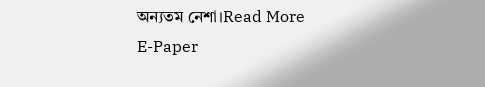অন্যতম নেশা।Read More
E-Paper